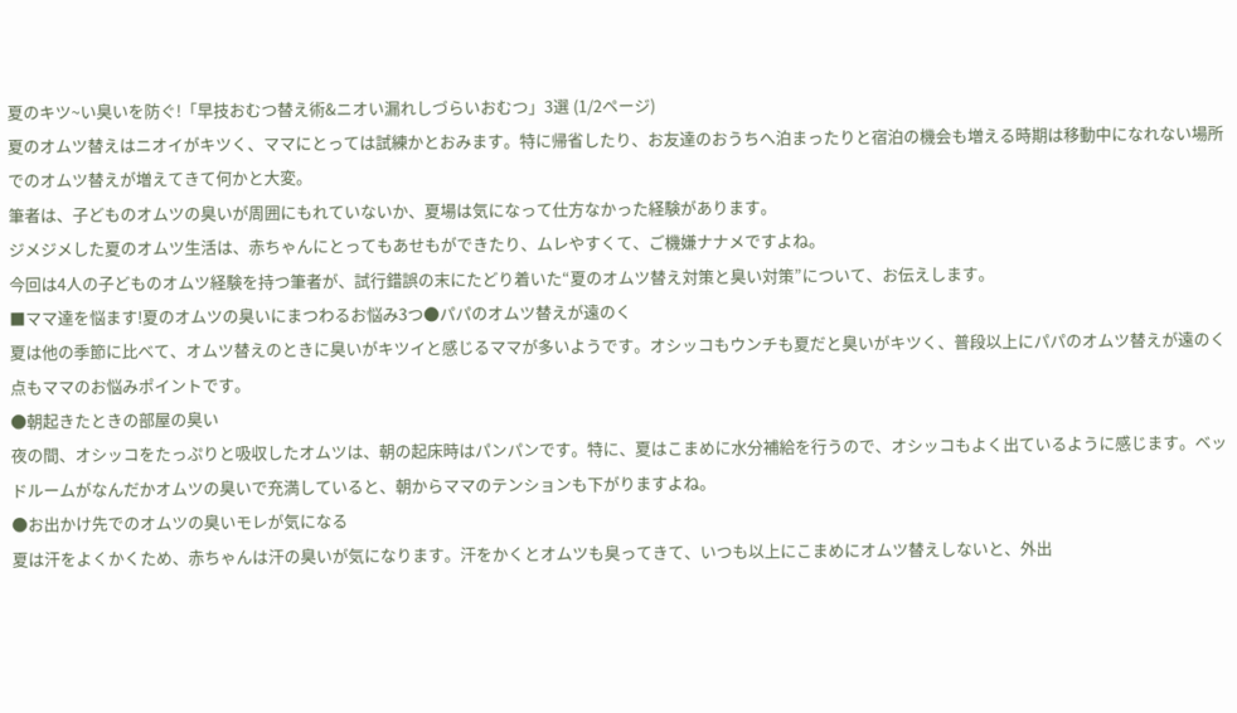夏のキツ~い臭いを防ぐ!「早技おむつ替え術&ニオい漏れしづらいおむつ」3選 (1/2ページ)
夏のオムツ替えはニオイがキツく、ママにとっては試練かとおみます。特に帰省したり、お友達のおうちへ泊まったりと宿泊の機会も増える時期は移動中になれない場所でのオムツ替えが増えてきて何かと大変。
筆者は、子どものオムツの臭いが周囲にもれていないか、夏場は気になって仕方なかった経験があります。
ジメジメした夏のオムツ生活は、赤ちゃんにとってもあせもができたり、ムレやすくて、ご機嫌ナナメですよね。
今回は4人の子どものオムツ経験を持つ筆者が、試行錯誤の末にたどり着いた“夏のオムツ替え対策と臭い対策”について、お伝えします。
■ママ達を悩ます!夏のオムツの臭いにまつわるお悩み3つ●パパのオムツ替えが遠のく
夏は他の季節に比べて、オムツ替えのときに臭いがキツイと感じるママが多いようです。オシッコもウンチも夏だと臭いがキツく、普段以上にパパのオムツ替えが遠のく点もママのお悩みポイントです。
●朝起きたときの部屋の臭い
夜の間、オシッコをたっぷりと吸収したオムツは、朝の起床時はパンパンです。特に、夏はこまめに水分補給を行うので、オシッコもよく出ているように感じます。ベッドルームがなんだかオムツの臭いで充満していると、朝からママのテンションも下がりますよね。
●お出かけ先でのオムツの臭いモレが気になる
夏は汗をよくかくため、赤ちゃんは汗の臭いが気になります。汗をかくとオムツも臭ってきて、いつも以上にこまめにオムツ替えしないと、外出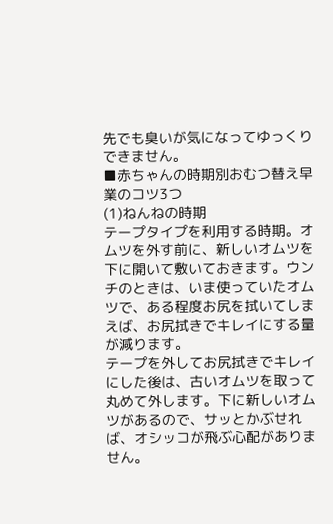先でも臭いが気になってゆっくりできません。
■赤ちゃんの時期別おむつ替え早業のコツ3つ
(1)ねんねの時期
テープタイプを利用する時期。オムツを外す前に、新しいオムツを下に開いて敷いておきます。ウンチのときは、いま使っていたオムツで、ある程度お尻を拭いてしまえば、お尻拭きでキレイにする量が減ります。
テープを外してお尻拭きでキレイにした後は、古いオムツを取って丸めて外します。下に新しいオムツがあるので、サッとかぶせれば、オシッコが飛ぶ心配がありません。